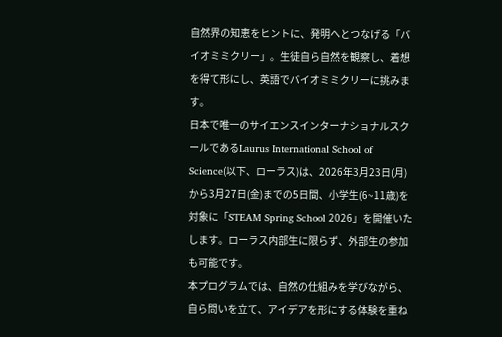自然界の知恵をヒントに、発明へとつなげる「バイオミミクリー」。生徒自ら自然を観察し、着想を得て形にし、英語でバイオミミクリーに挑みます。
日本で唯一のサイエンスインターナショナルスクールであるLaurus International School of Science(以下、ローラス)は、2026年3月23日(月)から3月27日(金)までの5日間、小学生(6~11歳)を対象に「STEAM Spring School 2026」を開催いたします。ローラス内部生に限らず、外部生の参加も可能です。
本プログラムでは、自然の仕組みを学びながら、自ら問いを立て、アイデアを形にする体験を重ね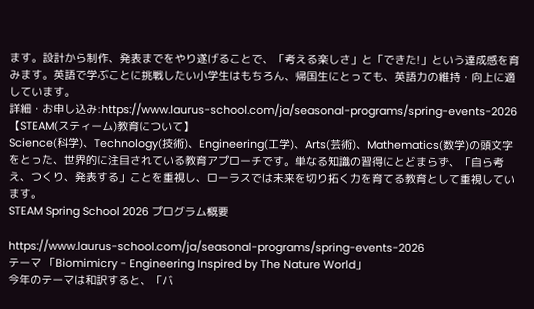ます。設計から制作、発表までをやり遂げることで、「考える楽しさ」と「できた!」という達成感を育みます。英語で学ぶことに挑戦したい小学生はもちろん、帰国生にとっても、英語力の維持・向上に適しています。
詳細・お申し込み:https://www.laurus-school.com/ja/seasonal-programs/spring-events-2026
【STEAM(スティーム)教育について】
Science(科学)、Technology(技術)、Engineering(工学)、Arts(芸術)、Mathematics(数学)の頭文字をとった、世界的に注目されている教育アプローチです。単なる知識の習得にとどまらず、「自ら考え、つくり、発表する」ことを重視し、ローラスでは未来を切り拓く力を育てる教育として重視しています。
STEAM Spring School 2026 プログラム概要

https://www.laurus-school.com/ja/seasonal-programs/spring-events-2026
テーマ 「Biomimicry - Engineering Inspired by The Nature World」
今年のテーマは和訳すると、「バ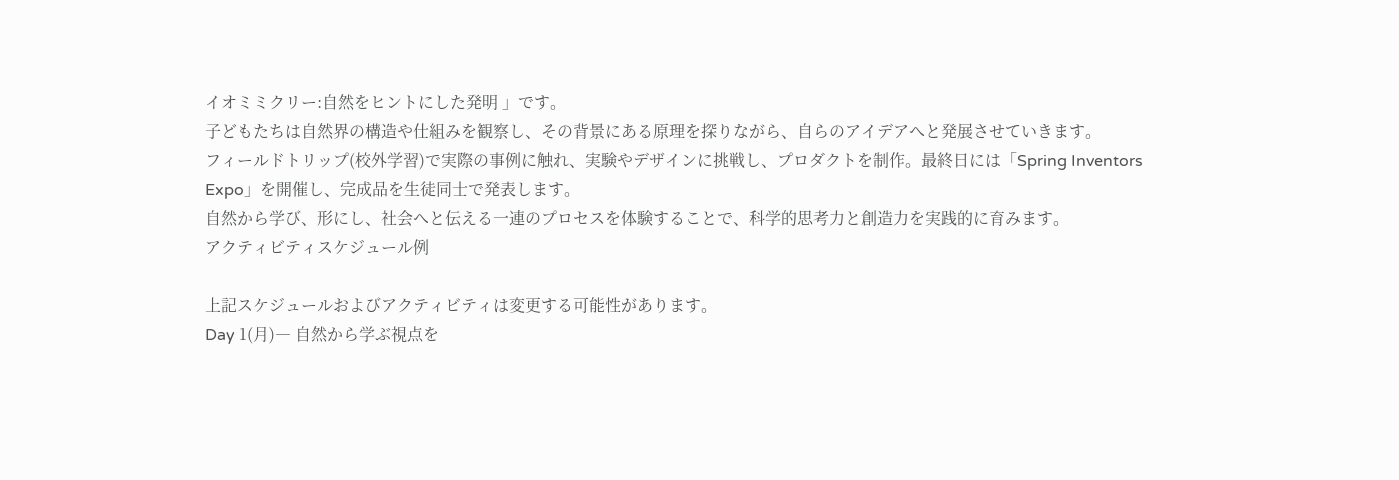イオミミクリー:自然をヒントにした発明 」です。
子どもたちは自然界の構造や仕組みを観察し、その背景にある原理を探りながら、自らのアイデアへと発展させていきます。
フィールドトリップ(校外学習)で実際の事例に触れ、実験やデザインに挑戦し、プロダクトを制作。最終日には「Spring Inventors Expo」を開催し、完成品を生徒同士で発表します。
自然から学び、形にし、社会へと伝える一連のプロセスを体験することで、科学的思考力と創造力を実践的に育みます。
アクティビティスケジュール例

上記スケジュールおよびアクティビティは変更する可能性があります。
Day 1(月)― 自然から学ぶ視点を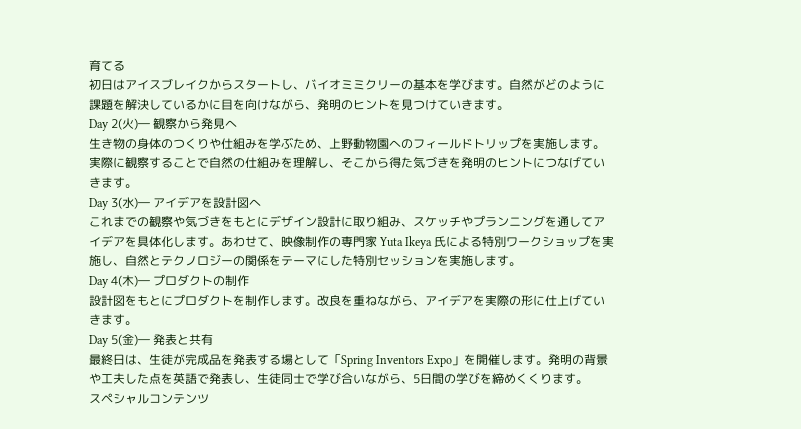育てる
初日はアイスブレイクからスタートし、バイオミミクリーの基本を学びます。自然がどのように課題を解決しているかに目を向けながら、発明のヒントを見つけていきます。
Day 2(火)― 観察から発見へ
生き物の身体のつくりや仕組みを学ぶため、上野動物園へのフィールドトリップを実施します。実際に観察することで自然の仕組みを理解し、そこから得た気づきを発明のヒントにつなげていきます。
Day 3(水)― アイデアを設計図へ
これまでの観察や気づきをもとにデザイン設計に取り組み、スケッチやプランニングを通してアイデアを具体化します。あわせて、映像制作の専門家 Yuta Ikeya 氏による特別ワークショップを実施し、自然とテクノロジーの関係をテーマにした特別セッションを実施します。
Day 4(木)― プロダクトの制作
設計図をもとにプロダクトを制作します。改良を重ねながら、アイデアを実際の形に仕上げていきます。
Day 5(金)― 発表と共有
最終日は、生徒が完成品を発表する場として「Spring Inventors Expo」を開催します。発明の背景や工夫した点を英語で発表し、生徒同士で学び合いながら、5日間の学びを締めくくります。
スペシャルコンテンツ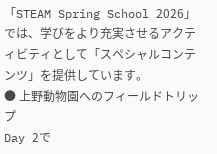「STEAM Spring School 2026」では、学びをより充実させるアクティビティとして「スペシャルコンテンツ」を提供しています。
● 上野動物園へのフィールドトリップ
Day 2で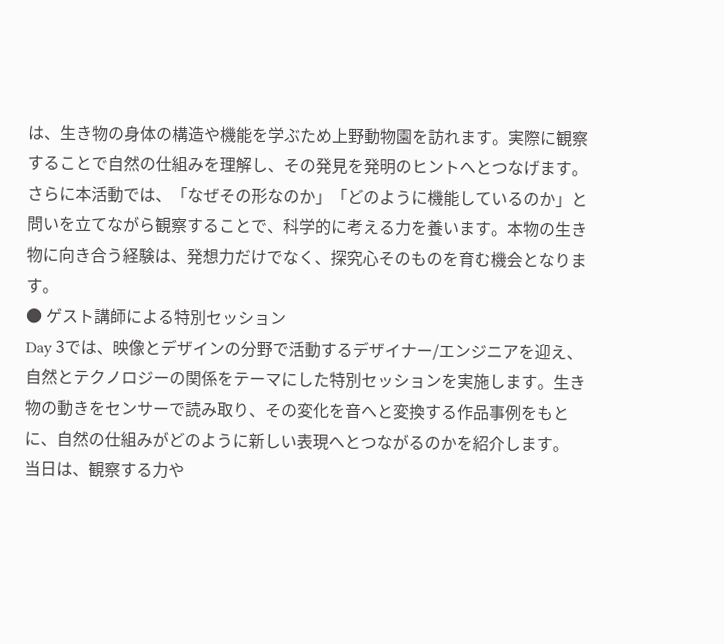は、生き物の身体の構造や機能を学ぶため上野動物園を訪れます。実際に観察することで自然の仕組みを理解し、その発見を発明のヒントへとつなげます。
さらに本活動では、「なぜその形なのか」「どのように機能しているのか」と問いを立てながら観察することで、科学的に考える力を養います。本物の生き物に向き合う経験は、発想力だけでなく、探究心そのものを育む機会となります。
● ゲスト講師による特別セッション
Day 3では、映像とデザインの分野で活動するデザイナー/エンジニアを迎え、自然とテクノロジーの関係をテーマにした特別セッションを実施します。生き物の動きをセンサーで読み取り、その変化を音へと変換する作品事例をもとに、自然の仕組みがどのように新しい表現へとつながるのかを紹介します。
当日は、観察する力や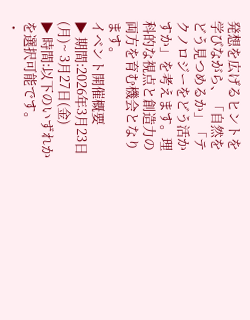発想を広げるヒントを学びながら、「自然をどう見つめるか」「テクノロジーをどう活かすか」を考えます。理科的な視点と創造力の両方を育む機会となります。
イベント開催概要
▶ 期間:2026年3月23日(月)~ 3月27日(金)
▶ 時間:以下のいずれかを選択可能です。
・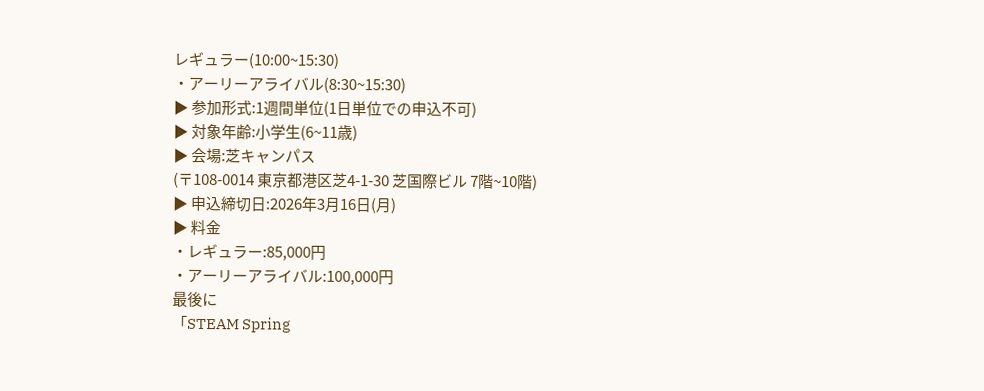レギュラー(10:00~15:30)
・アーリーアライバル(8:30~15:30)
▶ 参加形式:1週間単位(1日単位での申込不可)
▶ 対象年齢:小学生(6~11歳)
▶ 会場:芝キャンパス
(〒108-0014 東京都港区芝4-1-30 芝国際ビル 7階~10階)
▶ 申込締切日:2026年3月16日(月)
▶ 料金
・レギュラー:85,000円
・アーリーアライバル:100,000円
最後に
「STEAM Spring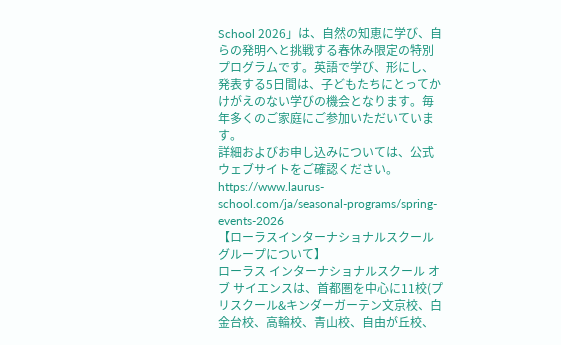School 2026」は、自然の知恵に学び、自らの発明へと挑戦する春休み限定の特別プログラムです。英語で学び、形にし、発表する5日間は、子どもたちにとってかけがえのない学びの機会となります。毎年多くのご家庭にご参加いただいています。
詳細およびお申し込みについては、公式ウェブサイトをご確認ください。
https://www.laurus-school.com/ja/seasonal-programs/spring-events-2026
【ローラスインターナショナルスクールグループについて】
ローラス インターナショナルスクール オブ サイエンスは、首都圏を中心に11校(プリスクール&キンダーガーテン文京校、白金台校、高輪校、青山校、自由が丘校、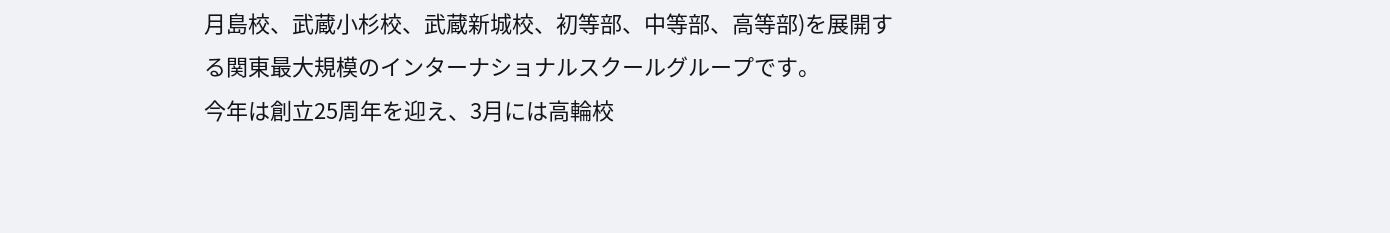月島校、武蔵小杉校、武蔵新城校、初等部、中等部、高等部)を展開する関東最大規模のインターナショナルスクールグループです。
今年は創立25周年を迎え、3月には高輪校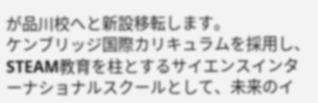が品川校へと新設移転します。
ケンブリッジ国際カリキュラムを採用し、STEAM教育を柱とするサイエンスインターナショナルスクールとして、未来のイ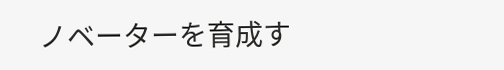ノベーターを育成す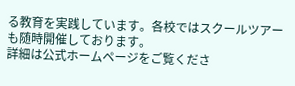る教育を実践しています。各校ではスクールツアーも随時開催しております。
詳細は公式ホームページをご覧くださ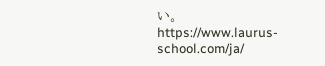い。
https://www.laurus-school.com/ja/